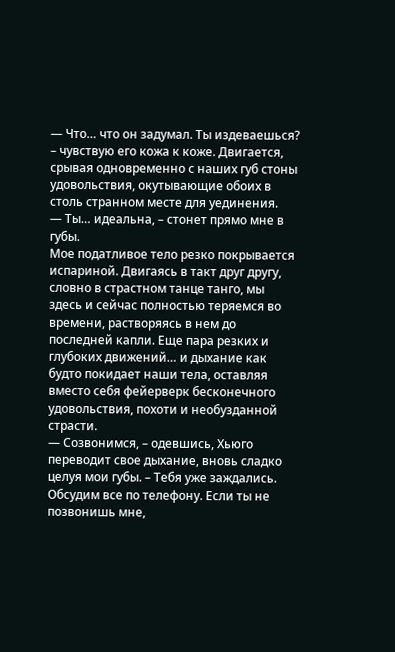— Что… что он задумал. Ты издеваешься? – чувствую его кожа к коже. Двигается, срывая одновременно с наших губ стоны удовольствия, окутывающие обоих в столь странном месте для уединения.
— Ты… идеальна, – стонет прямо мне в губы.
Мое податливое тело резко покрывается испариной. Двигаясь в такт друг другу, словно в страстном танце танго, мы здесь и сейчас полностью теряемся во времени, растворяясь в нем до последней капли. Еще пара резких и глубоких движений… и дыхание как будто покидает наши тела, оставляя вместо себя фейерверк бесконечного удовольствия, похоти и необузданной страсти.
— Созвонимся, – одевшись, Хьюго переводит свое дыхание, вновь сладко целуя мои губы. – Тебя уже заждались. Обсудим все по телефону. Если ты не позвонишь мне,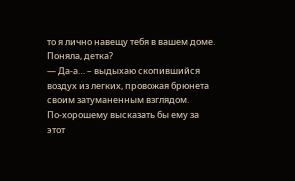то я лично навещу тебя в вашем доме. Поняла, детка?
— Да-а… – выдыхаю скопившийся воздух из легких, провожая брюнета своим затуманенным взглядом.
По-хорошему высказать бы ему за этот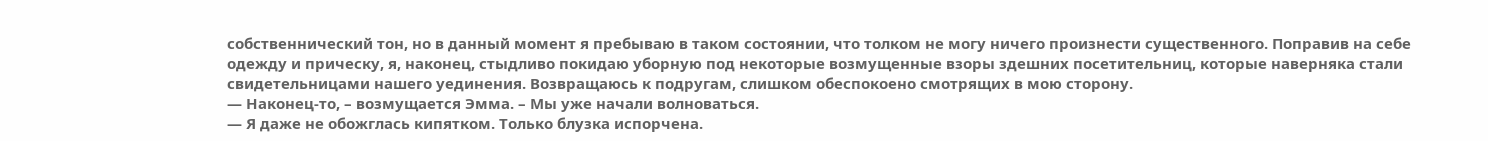собственнический тон, но в данный момент я пребываю в таком состоянии, что толком не могу ничего произнести существенного. Поправив на себе одежду и прическу, я, наконец, стыдливо покидаю уборную под некоторые возмущенные взоры здешних посетительниц, которые наверняка стали свидетельницами нашего уединения. Возвращаюсь к подругам, слишком обеспокоено смотрящих в мою сторону.
— Наконец-то, – возмущается Эмма. – Мы уже начали волноваться.
— Я даже не обожглась кипятком. Только блузка испорчена.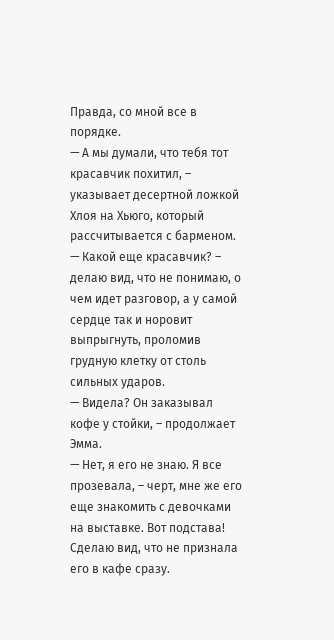Правда, со мной все в порядке.
— А мы думали, что тебя тот красавчик похитил, – указывает десертной ложкой Хлоя на Хьюго, который рассчитывается с барменом.
— Какой еще красавчик? – делаю вид, что не понимаю, о чем идет разговор, а у самой сердце так и норовит выпрыгнуть, проломив грудную клетку от столь сильных ударов.
— Видела? Он заказывал кофе у стойки, – продолжает Эмма.
— Нет, я его не знаю. Я все прозевала, – черт, мне же его еще знакомить с девочками на выставке. Вот подстава! Сделаю вид, что не признала его в кафе сразу.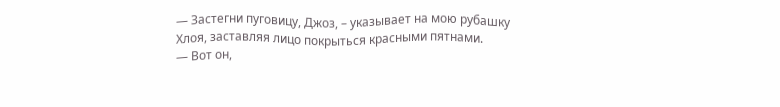— Застегни пуговицу, Джоз, – указывает на мою рубашку Хлоя, заставляя лицо покрыться красными пятнами.
— Вот он,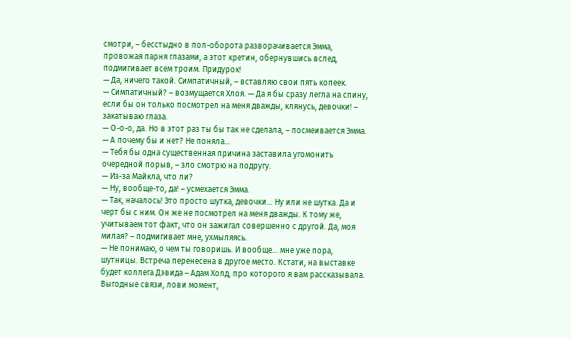смотри, – бесстыдно в пол-оборота разворачивается Эмма, провожая парня глазами, а этот кретин, обернувшись вслед, подмигивает всем троим. Придурок!
— Да, ничего такой. Симпатичный, – вставляю свои пять копеек.
— Симпатичный? – возмущается Хлоя. — Да я бы сразу легла на спину, если бы он только посмотрел на меня дважды, клянусь, девочки! – закатываю глаза.
— О-о-о, да. Но в этот раз ты бы так не сделала, – посмеивается Эмма.
— А почему бы и нет? Не поняла…
— Тебя бы одна существенная причина заставила угомонить очередной порыв, – зло смотрю на подругу.
— Из-за Майкла, что ли?
— Ну, вообще-то, да! – усмехается Эмма.
— Так, началось! Это просто шутка, девочки… Ну или не шутка. Да и черт бы с ним. Он же не посмотрел на меня дважды. К тому же, учитываем тот факт, что он зажигал совершенно с другой. Да, моя милая? – подмигивает мне, ухмыляясь.
— Не понимаю, о чем ты говоришь. И вообще… мне уже пора, шутницы. Встреча перенесена в другое место. Кстати, на выставке будет коллега Дэвида – Адам Холд, про которого я вам рассказывала. Выгодные связи, лови момент,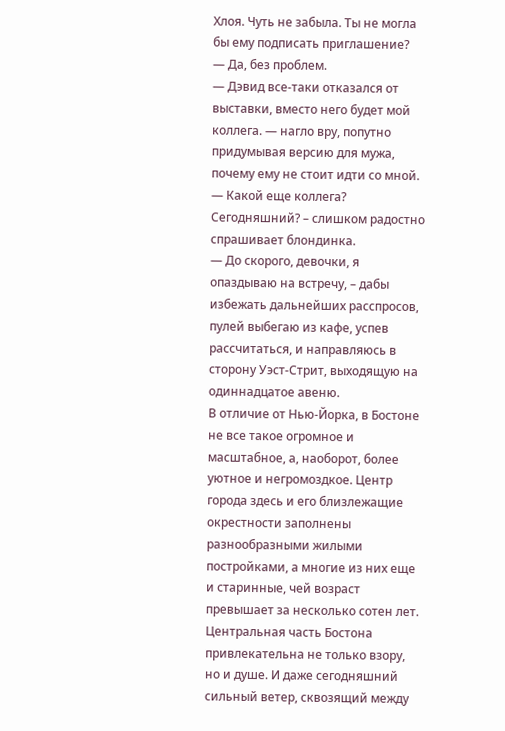Хлоя. Чуть не забыла. Ты не могла бы ему подписать приглашение?
— Да, без проблем.
— Дэвид все-таки отказался от выставки, вместо него будет мой коллега. — нагло вру, попутно придумывая версию для мужа, почему ему не стоит идти со мной.
— Какой еще коллега? Сегодняшний? – слишком радостно спрашивает блондинка.
— До скорого, девочки, я опаздываю на встречу, – дабы избежать дальнейших расспросов, пулей выбегаю из кафе, успев рассчитаться, и направляюсь в сторону Уэст-Стрит, выходящую на одиннадцатое авеню.
В отличие от Нью-Йорка, в Бостоне не все такое огромное и масштабное, а, наоборот, более уютное и негромоздкое. Центр города здесь и его близлежащие окрестности заполнены разнообразными жилыми постройками, а многие из них еще и старинные, чей возраст превышает за несколько сотен лет. Центральная часть Бостона привлекательна не только взору, но и душе. И даже сегодняшний сильный ветер, сквозящий между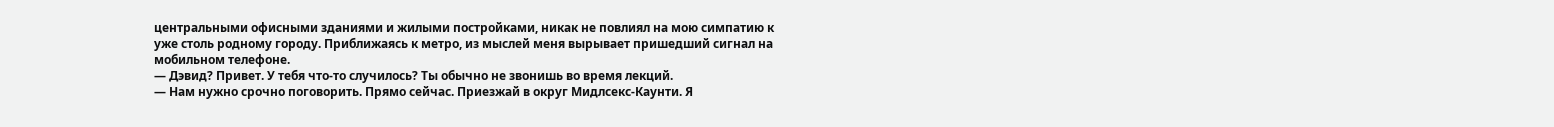центральными офисными зданиями и жилыми постройками, никак не повлиял на мою симпатию к уже столь родному городу. Приближаясь к метро, из мыслей меня вырывает пришедший сигнал на мобильном телефоне.
— Дэвид? Привет. У тебя что-то случилось? Ты обычно не звонишь во время лекций.
— Нам нужно срочно поговорить. Прямо сейчас. Приезжай в округ Мидлсекс-Каунти. Я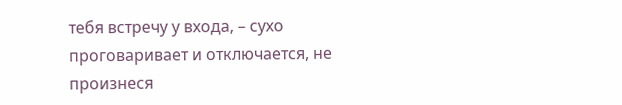тебя встречу у входа, – сухо проговаривает и отключается, не произнеся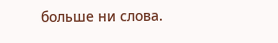больше ни слова.